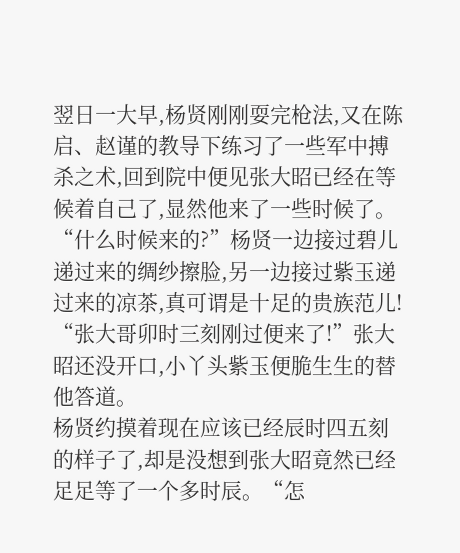翌日一大早,杨贤刚刚耍完枪法,又在陈启、赵谨的教导下练习了一些军中搏杀之术,回到院中便见张大昭已经在等候着自己了,显然他来了一些时候了。
“什么时候来的?”杨贤一边接过碧儿递过来的绸纱擦脸,另一边接过紫玉递过来的凉茶,真可谓是十足的贵族范儿!
“张大哥卯时三刻刚过便来了!”张大昭还没开口,小丫头紫玉便脆生生的替他答道。
杨贤约摸着现在应该已经辰时四五刻的样子了,却是没想到张大昭竟然已经足足等了一个多时辰。“怎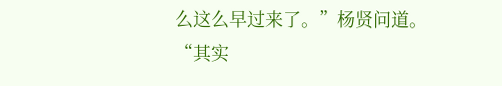么这么早过来了。”杨贤问道。
“其实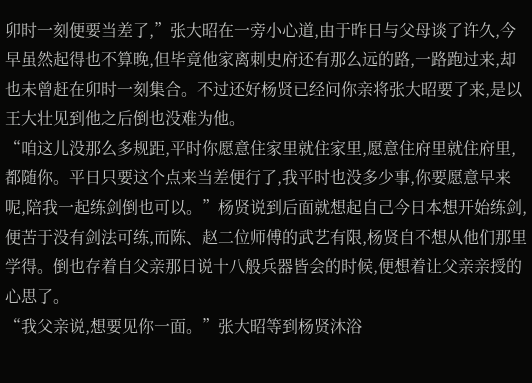卯时一刻便要当差了,”张大昭在一旁小心道,由于昨日与父母谈了许久,今早虽然起得也不算晚,但毕竟他家离刺史府还有那么远的路,一路跑过来,却也未曾赶在卯时一刻集合。不过还好杨贤已经问你亲将张大昭要了来,是以王大壮见到他之后倒也没难为他。
“咱这儿没那么多规距,平时你愿意住家里就住家里,愿意住府里就住府里,都随你。平日只要这个点来当差便行了,我平时也没多少事,你要愿意早来呢,陪我一起练剑倒也可以。”杨贤说到后面就想起自己今日本想开始练剑,便苦于没有剑法可练,而陈、赵二位师傅的武艺有限,杨贤自不想从他们那里学得。倒也存着自父亲那日说十八般兵器皆会的时候,便想着让父亲亲授的心思了。
“我父亲说,想要见你一面。”张大昭等到杨贤沐浴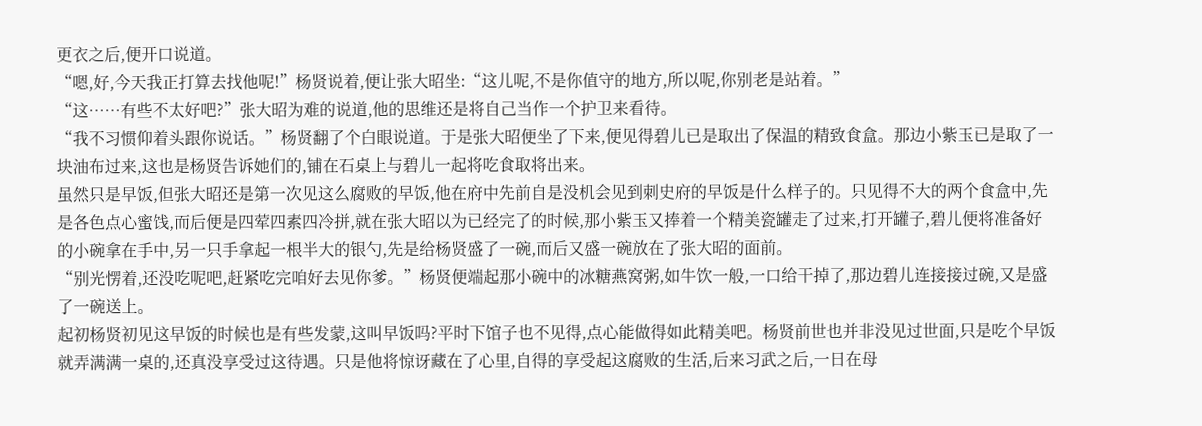更衣之后,便开口说道。
“嗯,好,今天我正打算去找他呢!”杨贤说着,便让张大昭坐:“这儿呢,不是你值守的地方,所以呢,你别老是站着。”
“这……有些不太好吧?”张大昭为难的说道,他的思维还是将自己当作一个护卫来看待。
“我不习惯仰着头跟你说话。”杨贤翻了个白眼说道。于是张大昭便坐了下来,便见得碧儿已是取出了保温的精致食盒。那边小紫玉已是取了一块油布过来,这也是杨贤告诉她们的,铺在石桌上与碧儿一起将吃食取将出来。
虽然只是早饭,但张大昭还是第一次见这么腐败的早饭,他在府中先前自是没机会见到刺史府的早饭是什么样子的。只见得不大的两个食盒中,先是各色点心蜜饯,而后便是四荤四素四冷拼,就在张大昭以为已经完了的时候,那小紫玉又捧着一个精美瓷罐走了过来,打开罐子,碧儿便将准备好的小碗拿在手中,另一只手拿起一根半大的银勺,先是给杨贤盛了一碗,而后又盛一碗放在了张大昭的面前。
“别光愣着,还没吃呢吧,赶紧吃完咱好去见你爹。”杨贤便端起那小碗中的冰糖燕窝粥,如牛饮一般,一口给干掉了,那边碧儿连接接过碗,又是盛了一碗送上。
起初杨贤初见这早饭的时候也是有些发蒙,这叫早饭吗?平时下馆子也不见得,点心能做得如此精美吧。杨贤前世也并非没见过世面,只是吃个早饭就弄满满一桌的,还真没享受过这待遇。只是他将惊讶藏在了心里,自得的享受起这腐败的生活,后来习武之后,一日在母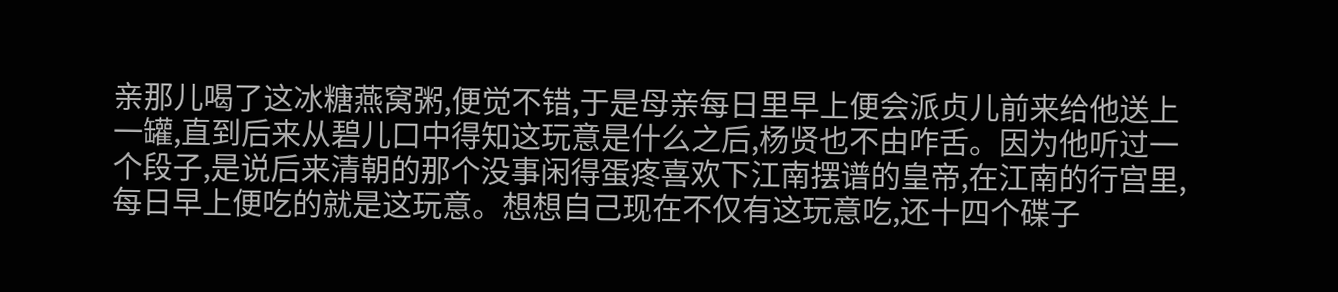亲那儿喝了这冰糖燕窝粥,便觉不错,于是母亲每日里早上便会派贞儿前来给他送上一罐,直到后来从碧儿口中得知这玩意是什么之后,杨贤也不由咋舌。因为他听过一个段子,是说后来清朝的那个没事闲得蛋疼喜欢下江南摆谱的皇帝,在江南的行宫里,每日早上便吃的就是这玩意。想想自己现在不仅有这玩意吃,还十四个碟子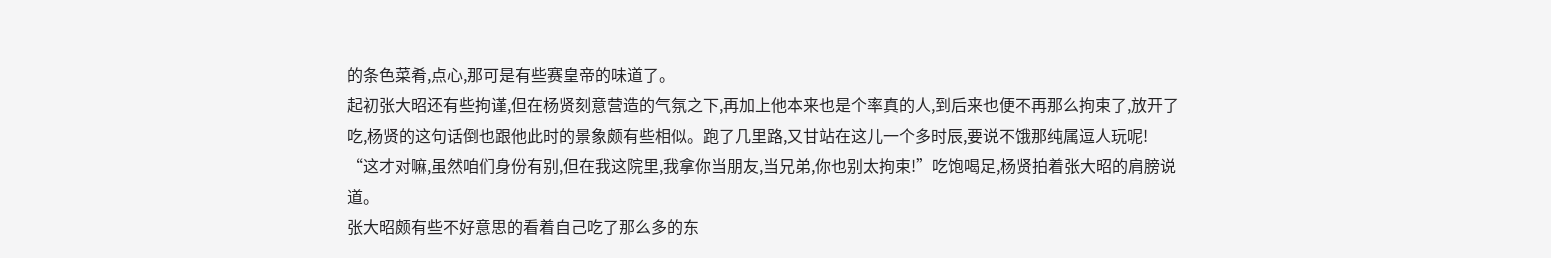的条色菜肴,点心,那可是有些赛皇帝的味道了。
起初张大昭还有些拘谨,但在杨贤刻意营造的气氛之下,再加上他本来也是个率真的人,到后来也便不再那么拘束了,放开了吃,杨贤的这句话倒也跟他此时的景象颇有些相似。跑了几里路,又甘站在这儿一个多时辰,要说不饿那纯属逗人玩呢!
“这才对嘛,虽然咱们身份有别,但在我这院里,我拿你当朋友,当兄弟,你也别太拘束!”吃饱喝足,杨贤拍着张大昭的肩膀说道。
张大昭颇有些不好意思的看着自己吃了那么多的东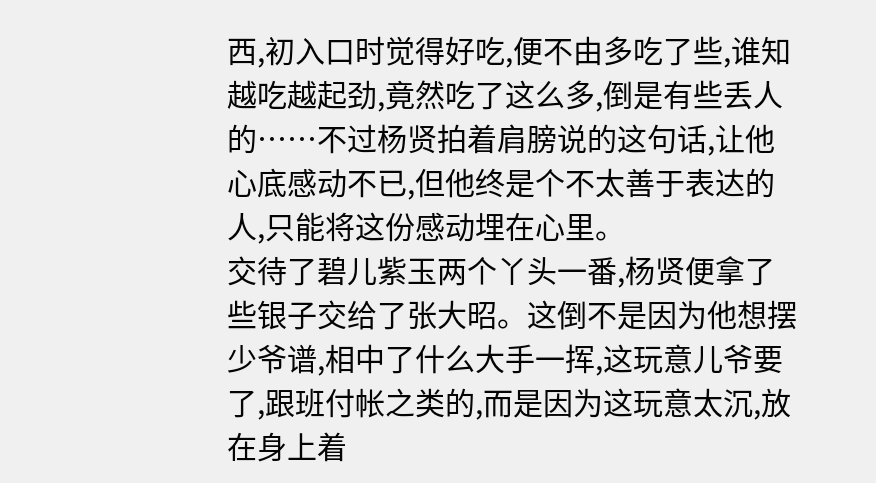西,初入口时觉得好吃,便不由多吃了些,谁知越吃越起劲,竟然吃了这么多,倒是有些丢人的……不过杨贤拍着肩膀说的这句话,让他心底感动不已,但他终是个不太善于表达的人,只能将这份感动埋在心里。
交待了碧儿紫玉两个丫头一番,杨贤便拿了些银子交给了张大昭。这倒不是因为他想摆少爷谱,相中了什么大手一挥,这玩意儿爷要了,跟班付帐之类的,而是因为这玩意太沉,放在身上着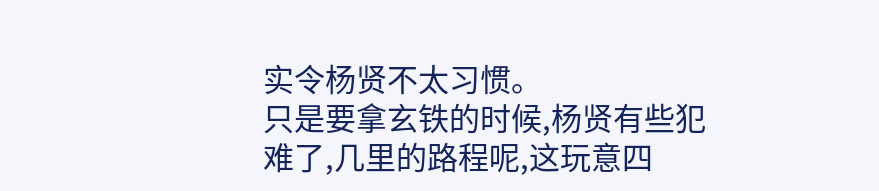实令杨贤不太习惯。
只是要拿玄铁的时候,杨贤有些犯难了,几里的路程呢,这玩意四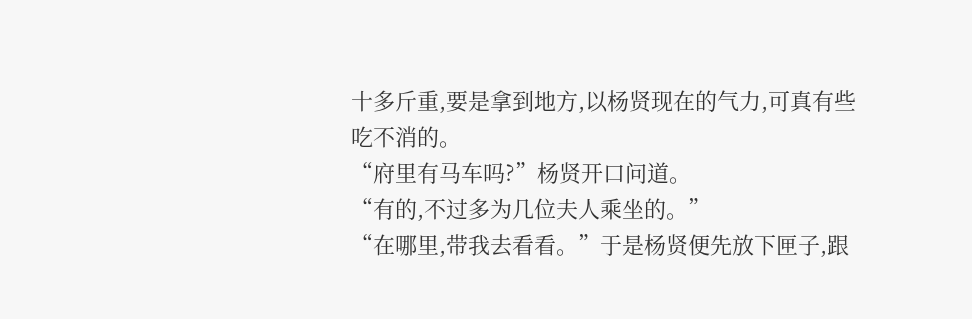十多斤重,要是拿到地方,以杨贤现在的气力,可真有些吃不消的。
“府里有马车吗?”杨贤开口问道。
“有的,不过多为几位夫人乘坐的。”
“在哪里,带我去看看。”于是杨贤便先放下匣子,跟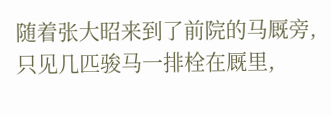随着张大昭来到了前院的马厩旁,只见几匹骏马一排栓在厩里,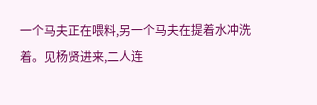一个马夫正在喂料,另一个马夫在提着水冲洗着。见杨贤进来,二人连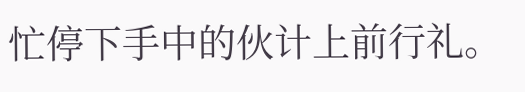忙停下手中的伙计上前行礼。